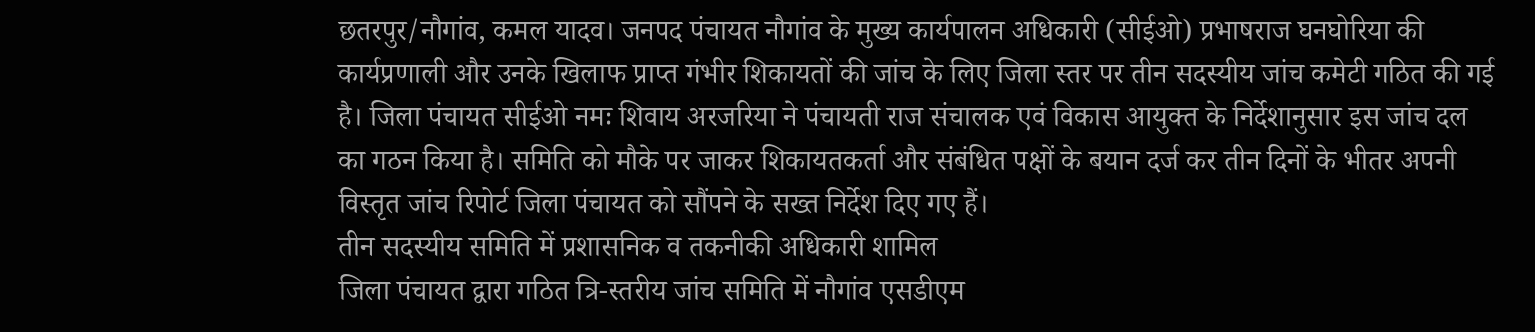छतरपुर/नौगांव, कमल यादव। जनपद पंचायत नौगांव के मुख्य कार्यपालन अधिकारी (सीईओ) प्रभाषराज घनघोरिया की कार्यप्रणाली और उनके खिलाफ प्राप्त गंभीर शिकायतों की जांच के लिए जिला स्तर पर तीन सदस्यीय जांच कमेटी गठित की गई है। जिला पंचायत सीईओ नमः शिवाय अरजरिया ने पंचायती राज संचालक एवं विकास आयुक्त के निर्देशानुसार इस जांच दल का गठन किया है। समिति को मौके पर जाकर शिकायतकर्ता और संबंधित पक्षों के बयान दर्ज कर तीन दिनों के भीतर अपनी विस्तृत जांच रिपोर्ट जिला पंचायत को सौंपने के सख्त निर्देश दिए गए हैं।
तीन सदस्यीय समिति में प्रशासनिक व तकनीकी अधिकारी शामिल
जिला पंचायत द्वारा गठित त्रि-स्तरीय जांच समिति में नौगांव एसडीएम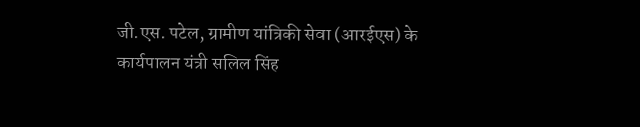जी.एस. पटेल, ग्रामीण यांत्रिकी सेवा (आरईएस) के कार्यपालन यंत्री सलिल सिंह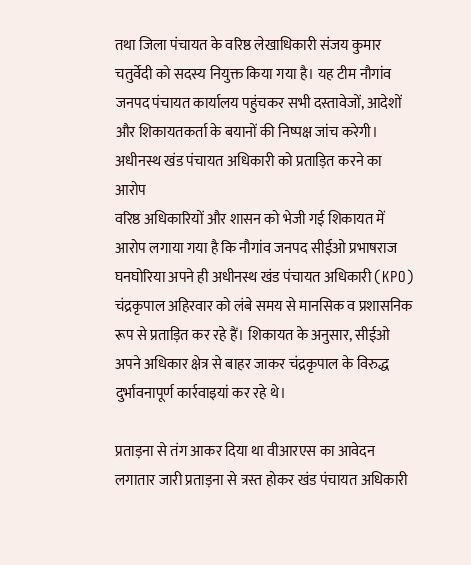तथा जिला पंचायत के वरिष्ठ लेखाधिकारी संजय कुमार चतुर्वेदी को सदस्य नियुक्त किया गया है। यह टीम नौगांव जनपद पंचायत कार्यालय पहुंचकर सभी दस्तावेजों, आदेशों और शिकायतकर्ता के बयानों की निष्पक्ष जांच करेगी।
अधीनस्थ खंड पंचायत अधिकारी को प्रताड़ित करने का आरोप
वरिष्ठ अधिकारियों और शासन को भेजी गई शिकायत में आरोप लगाया गया है कि नौगांव जनपद सीईओ प्रभाषराज घनघोरिया अपने ही अधीनस्थ खंड पंचायत अधिकारी (KPO) चंद्रकृपाल अहिरवार को लंबे समय से मानसिक व प्रशासनिक रूप से प्रताड़ित कर रहे हैं। शिकायत के अनुसार, सीईओ अपने अधिकार क्षेत्र से बाहर जाकर चंद्रकृपाल के विरुद्ध दुर्भावनापूर्ण कार्रवाइयां कर रहे थे।

प्रताड़ना से तंग आकर दिया था वीआरएस का आवेदन
लगातार जारी प्रताड़ना से त्रस्त होकर खंड पंचायत अधिकारी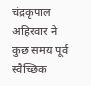चंद्रकृपाल अहिरवार ने कुछ समय पूर्व स्वैच्छिक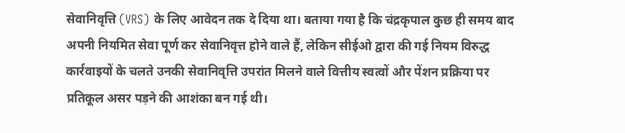सेवानिवृत्ति (VRS) के लिए आवेदन तक दे दिया था। बताया गया है कि चंद्रकृपाल कुछ ही समय बाद अपनी नियमित सेवा पूर्ण कर सेवानिवृत्त होने वाले हैं, लेकिन सीईओ द्वारा की गई नियम विरुद्ध कार्रवाइयों के चलते उनकी सेवानिवृत्ति उपरांत मिलने वाले वित्तीय स्वत्वों और पेंशन प्रक्रिया पर प्रतिकूल असर पड़ने की आशंका बन गई थी।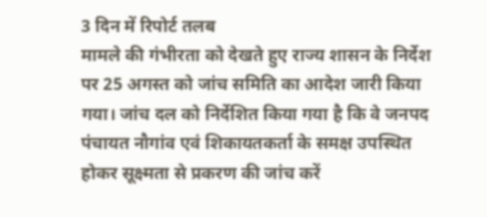3 दिन में रिपोर्ट तलब
मामले की गंभीरता को देखते हुए राज्य शासन के निर्देश पर 25 अगस्त को जांच समिति का आदेश जारी किया गया। जांच दल को निर्देशित किया गया है कि वे जनपद पंचायत नौगांव एवं शिकायतकर्ता के समक्ष उपस्थित होकर सूक्ष्मता से प्रकरण की जांच करें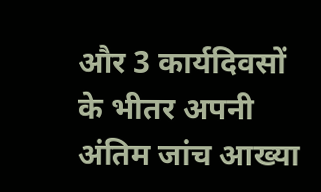और 3 कार्यदिवसों के भीतर अपनी अंतिम जांच आख्या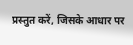प्रस्तुत करें, जिसके आधार पर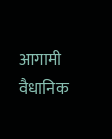आगामी वैधानिक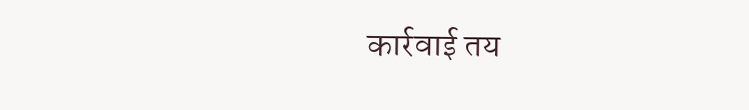कार्रवाई तय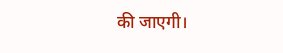की जाएगी।